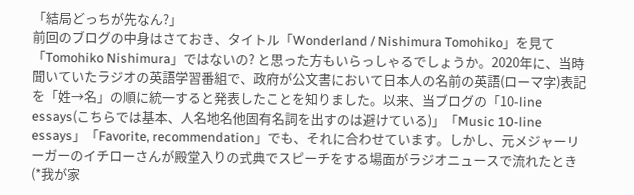「結局どっちが先なん?」
前回のブログの中身はさておき、タイトル「Wonderland / Nishimura Tomohiko」を見て 「Tomohiko Nishimura」ではないの? と思った方もいらっしゃるでしょうか。2020年に、当時聞いていたラジオの英語学習番組で、政府が公文書において日本人の名前の英語(ローマ字)表記を「姓→名」の順に統一すると発表したことを知りました。以来、当ブログの「10-line essays(こちらでは基本、人名地名他固有名詞を出すのは避けている)」「Music 10-line essays」「Favorite, recommendation」でも、それに合わせています。しかし、元メジャーリーガーのイチローさんが殿堂入りの式典でスピーチをする場面がラジオニュースで流れたとき(*我が家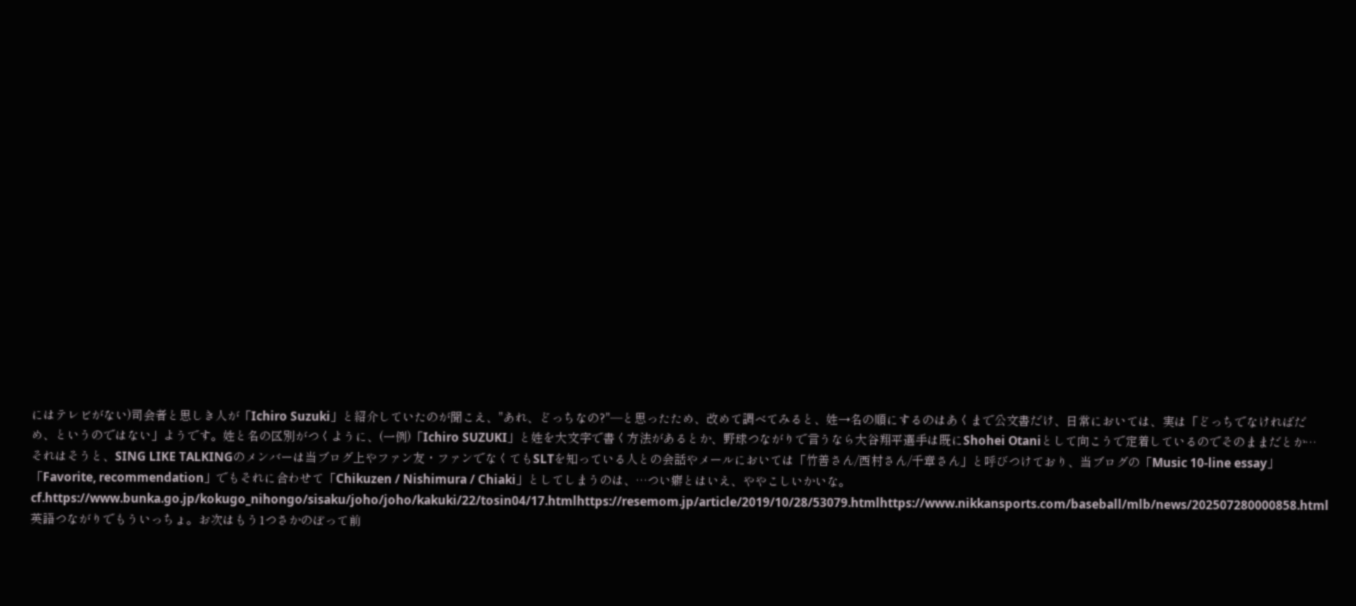にはテレビがない)司会者と思しき人が「Ichiro Suzuki」と紹介していたのが聞こえ、"あれ、どっちなの?"―と思ったため、改めて調べてみると、姓→名の順にするのはあくまで公文書だけ、日常においては、実は「どっちでなければだめ、というのではない」ようです。姓と名の区別がつくように、(一例)「Ichiro SUZUKI」と姓を大文字で書く方法があるとか、野球つながりで言うなら大谷翔平選手は既にShohei Otaniとして向こうで定着しているのでそのままだとか… それはそうと、SING LIKE TALKINGのメンバーは当ブログ上やファン友・ファンでなくてもSLTを知っている人との会話やメールにおいては「竹善さん/西村さん/千章さん」と呼びつけており、当ブログの「Music 10-line essay」「Favorite, recommendation」でもそれに合わせて「Chikuzen / Nishimura / Chiaki」としてしまうのは、…つい癖とはいえ、ややこしいかいな。cf.https://www.bunka.go.jp/kokugo_nihongo/sisaku/joho/joho/kakuki/22/tosin04/17.htmlhttps://resemom.jp/article/2019/10/28/53079.htmlhttps://www.nikkansports.com/baseball/mlb/news/202507280000858.html英語つながりでもういっちょ。お次はもう1つさかのぼって前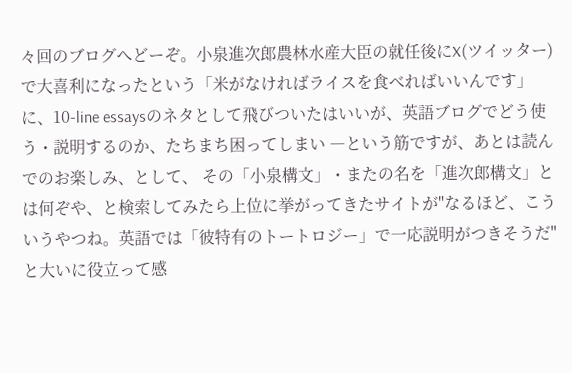々回のブログへどーぞ。小泉進次郎農林水産大臣の就任後にX(ツイッター)で大喜利になったという「米がなければライスを食べればいいんです」に、10-line essaysのネタとして飛びついたはいいが、英語ブログでどう使う・説明するのか、たちまち困ってしまい ―という筋ですが、あとは読んでのお楽しみ、として、 その「小泉構文」・またの名を「進次郎構文」とは何ぞや、と検索してみたら上位に挙がってきたサイトが"なるほど、こういうやつね。英語では「彼特有のトートロジー」で一応説明がつきそうだ"と大いに役立って感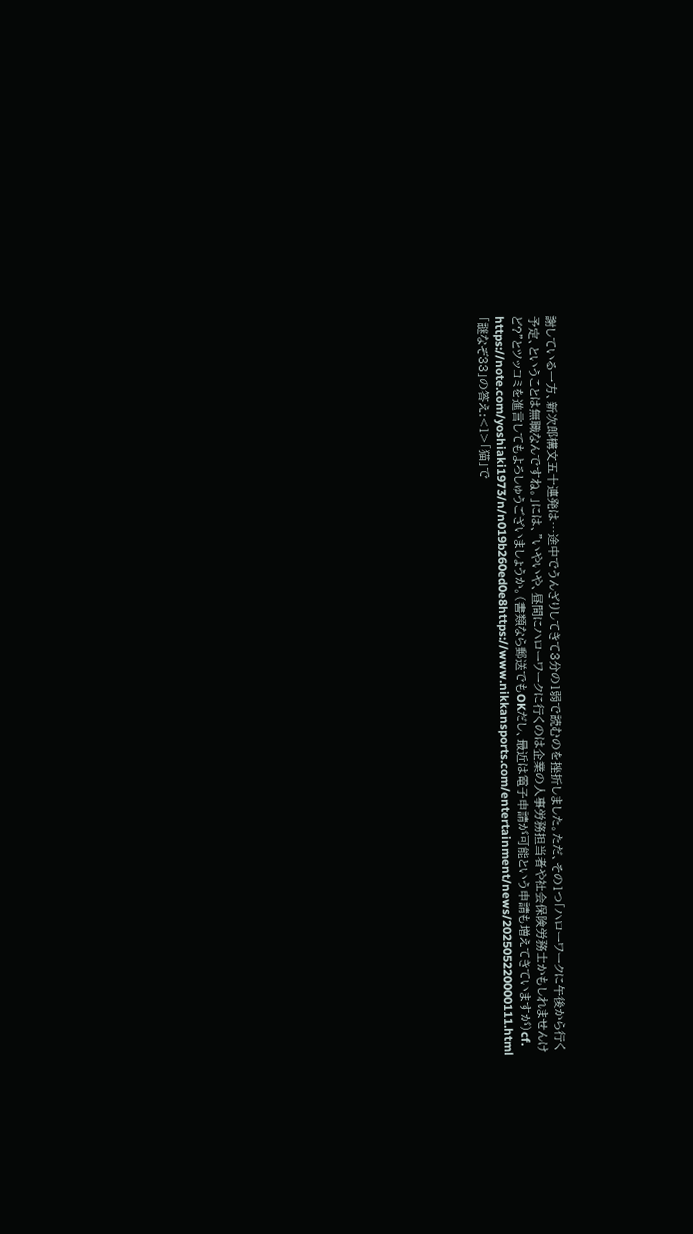謝している一方、新次郎構文五十連発は…途中でうんざりしてきて3分の1弱で読むのを挫折しました。ただ、その1つ「ハローワークに午後から行く予定、ということは無職なんですね。」には、"いやいや、昼間にハローワークに行くのは企業の人事労務担当者や社会保険労務士かもしれませんけど?"とツッコミを進言してもよろしゅうございましょうか。(書類なら郵送でもOKだし、最近は電子申請が可能という申請も増えてきていますが)cf. https://note.com/yoshiaki1973/n/n019b260ed0e8https://www.nikkansports.com/entertainment/news/202505220000111.html「謎なぞ33」の答え:<1>「猫」で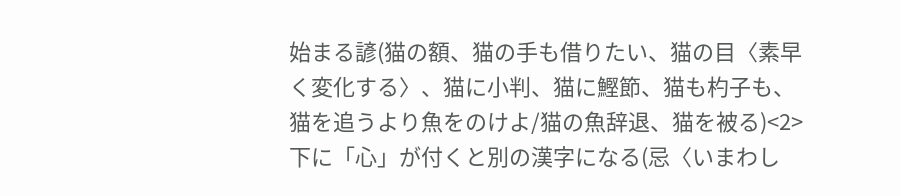始まる諺(猫の額、猫の手も借りたい、猫の目〈素早く変化する〉、猫に小判、猫に鰹節、猫も杓子も、猫を追うより魚をのけよ/猫の魚辞退、猫を被る)<2>下に「心」が付くと別の漢字になる(忌〈いまわし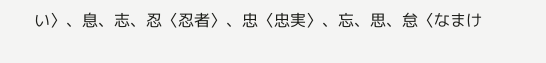い〉、息、志、忍〈忍者〉、忠〈忠実〉、忘、思、怠〈なまけ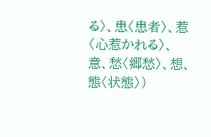る〉、患〈患者〉、惹〈心惹かれる〉、意、愁〈郷愁〉、想、態〈状態〉)